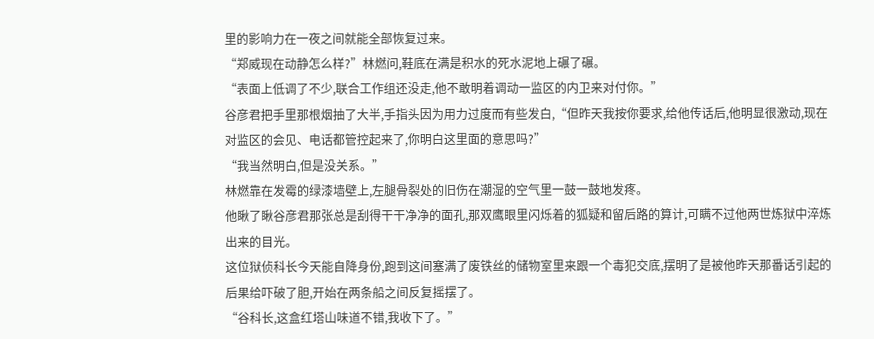里的影响力在一夜之间就能全部恢复过来。
“郑威现在动静怎么样?”林燃问,鞋底在满是积水的死水泥地上碾了碾。
“表面上低调了不少,联合工作组还没走,他不敢明着调动一监区的内卫来对付你。”
谷彦君把手里那根烟抽了大半,手指头因为用力过度而有些发白,“但昨天我按你要求,给他传话后,他明显很激动,现在对监区的会见、电话都管控起来了,你明白这里面的意思吗?”
“我当然明白,但是没关系。”
林燃靠在发霉的绿漆墙壁上,左腿骨裂处的旧伤在潮湿的空气里一鼓一鼓地发疼。
他瞅了瞅谷彦君那张总是刮得干干净净的面孔,那双鹰眼里闪烁着的狐疑和留后路的算计,可瞒不过他两世炼狱中淬炼出来的目光。
这位狱侦科长今天能自降身份,跑到这间塞满了废铁丝的储物室里来跟一个毒犯交底,摆明了是被他昨天那番话引起的后果给吓破了胆,开始在两条船之间反复摇摆了。
“谷科长,这盒红塔山味道不错,我收下了。”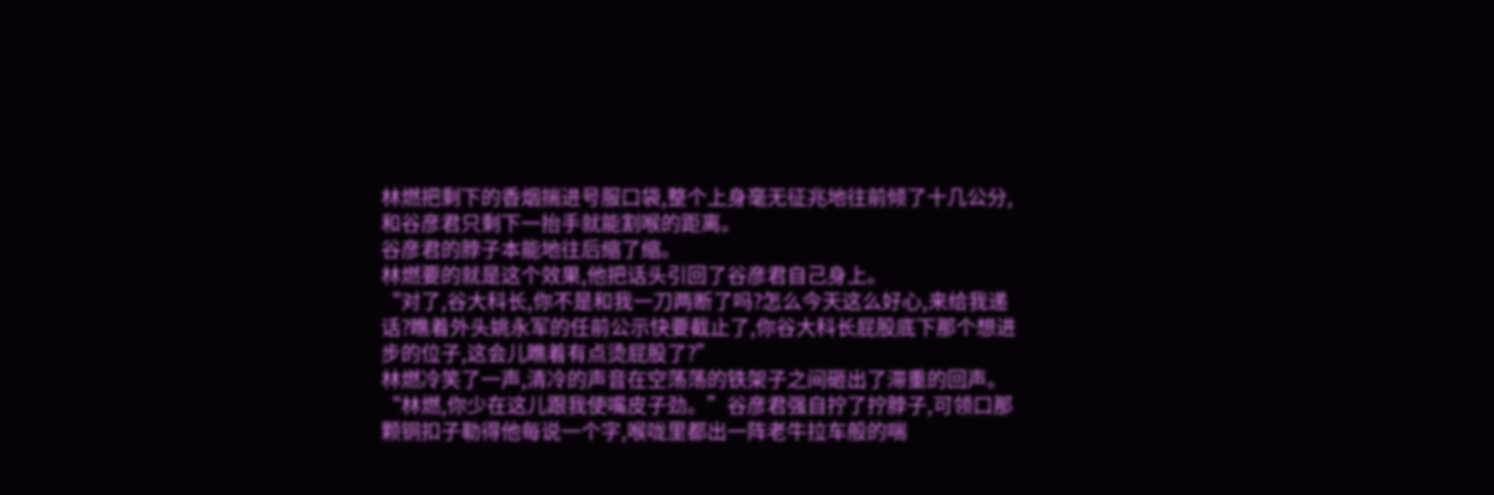林燃把剩下的香烟揣进号服口袋,整个上身毫无征兆地往前倾了十几公分,和谷彦君只剩下一抬手就能割喉的距离。
谷彦君的脖子本能地往后缩了缩。
林燃要的就是这个效果,他把话头引回了谷彦君自己身上。
“对了,谷大科长,你不是和我一刀两断了吗?怎么今天这么好心,来给我递话?瞧着外头姚永军的任前公示快要截止了,你谷大科长屁股底下那个想进步的位子,这会儿瞧着有点烫屁股了?”
林燃冷笑了一声,清冷的声音在空荡荡的铁架子之间砸出了滞重的回声。
“林燃,你少在这儿跟我使嘴皮子劲。”谷彦君强自拧了拧脖子,可领口那颗铜扣子勒得他每说一个字,喉咙里都出一阵老牛拉车般的喘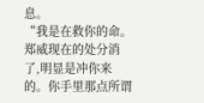息。
“我是在救你的命。郑威现在的处分消了,明显是冲你来的。你手里那点所谓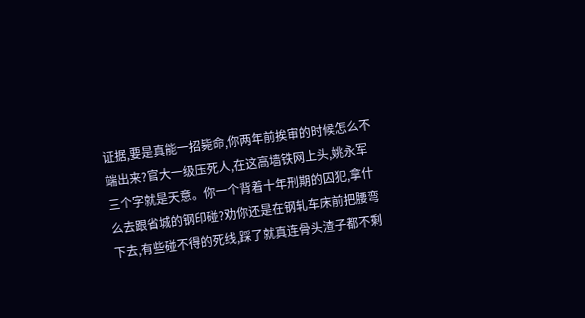证据,要是真能一招毙命,你两年前挨审的时候怎么不端出来?官大一级压死人,在这高墙铁网上头,姚永军三个字就是天意。你一个背着十年刑期的囚犯,拿什么去跟省城的钢印碰?劝你还是在钢轧车床前把腰弯下去,有些碰不得的死线,踩了就真连骨头渣子都不剩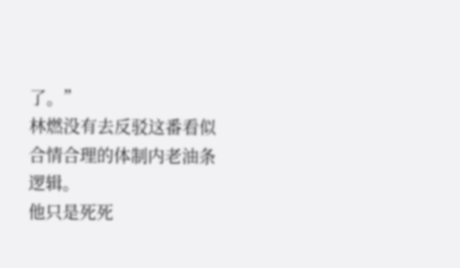了。”
林燃没有去反驳这番看似合情合理的体制内老油条逻辑。
他只是死死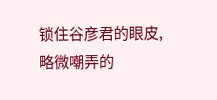锁住谷彦君的眼皮,略微嘲弄的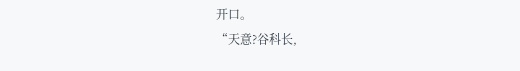开口。
“天意?谷科长,